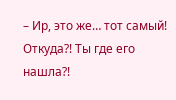– Ир, это же… тот самый! Откуда?! Ты где его нашла?!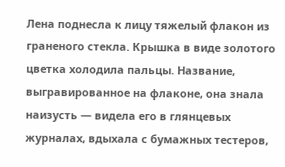Лена поднесла к лицу тяжелый флакон из граненого стекла. Крышка в виде золотого цветка холодила пальцы. Название, выгравированное на флаконе, она знала наизусть — видела его в глянцевых журналах, вдыхала с бумажных тестеров,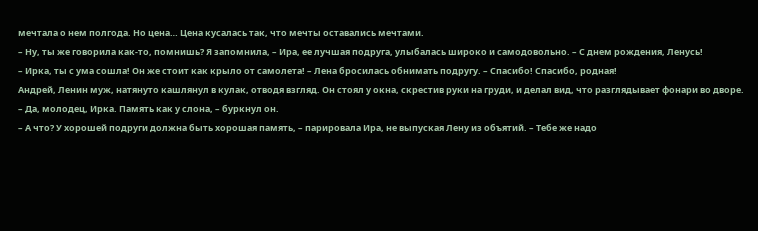мечтала о нем полгода. Но цена… Цена кусалась так, что мечты оставались мечтами.
– Ну, ты же говорила как-то, помнишь? Я запомнила, – Ира, ее лучшая подруга, улыбалась широко и самодовольно. – С днем рождения, Ленусь!
– Ирка, ты с ума сошла! Он же стоит как крыло от самолета! – Лена бросилась обнимать подругу. – Спасибо! Спасибо, родная!
Андрей, Ленин муж, натянуто кашлянул в кулак, отводя взгляд. Он стоял у окна, скрестив руки на груди, и делал вид, что разглядывает фонари во дворе.
– Да, молодец, Ирка. Память как у слона, – буркнул он.
– А что? У хорошей подруги должна быть хорошая память, – парировала Ира, не выпуская Лену из объятий. – Тебе же надо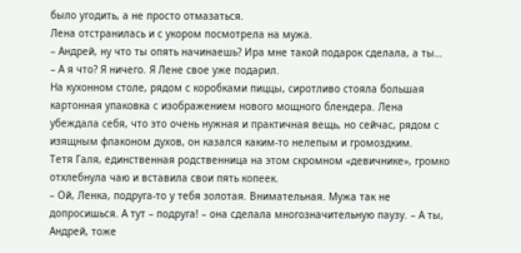было угодить, а не просто отмазаться.
Лена отстранилась и с укором посмотрела на мужа.
– Андрей, ну что ты опять начинаешь? Ира мне такой подарок сделала, а ты…
– А я что? Я ничего. Я Лене свое уже подарил.
На кухонном столе, рядом с коробками пиццы, сиротливо стояла большая картонная упаковка с изображением нового мощного блендера. Лена убеждала себя, что это очень нужная и практичная вещь, но сейчас, рядом с изящным флаконом духов, он казался каким-то нелепым и громоздким.
Тетя Галя, единственная родственница на этом скромном «девичнике», громко отхлебнула чаю и вставила свои пять копеек.
– Ой, Ленка, подруга-то у тебя золотая. Внимательная. Мужа так не допросишься. А тут – подруга! – она сделала многозначительную паузу. – А ты, Андрей, тоже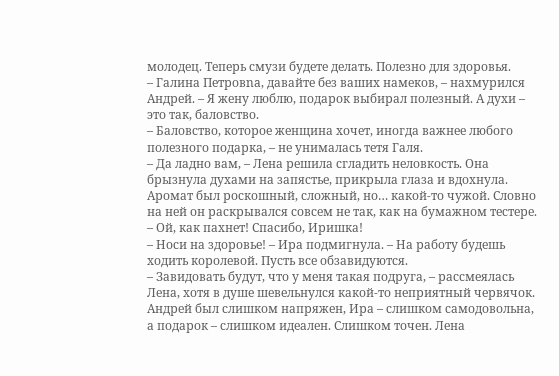молодец. Теперь смузи будете делать. Полезно для здоровья.
– Галина Петровna, давайте без ваших намеков, – нахмурился Андрей. – Я жену люблю, подарок выбирал полезный. А духи – это так, баловство.
– Баловство, которое женщина хочет, иногда важнее любого полезного подарка, – не унималась тетя Галя.
– Да ладно вам, – Лена решила сгладить неловкость. Она брызнула духами на запястье, прикрыла глаза и вдохнула. Аромат был роскошный, сложный, но… какой-то чужой. Словно на ней он раскрывался совсем не так, как на бумажном тестере. – Ой, как пахнет! Спасибо, Иришка!
– Носи на здоровье! – Ира подмигнула. – На работу будешь ходить королевой. Пусть все обзавидуются.
– Завидовать будут, что у меня такая подруга, – рассмеялась Лена, хотя в душе шевельнулся какой-то неприятный червячок. Андрей был слишком напряжен, Ира – слишком самодовольна, а подарок – слишком идеален. Слишком точен. Лена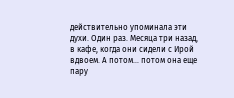действительно упоминала эти духи. Один раз. Месяца три назад, в кафе, когда они сидели с Ирой вдвоем. А потом… потом она еще пару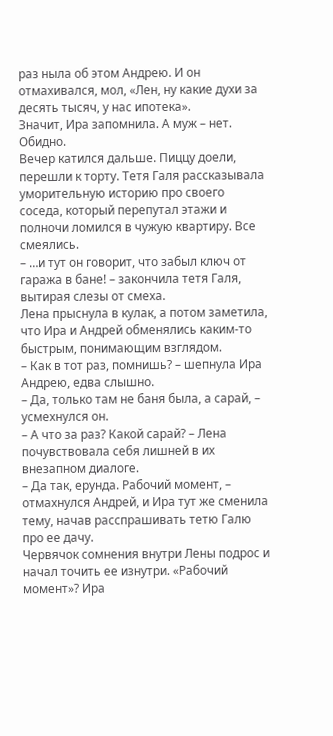раз ныла об этом Андрею. И он отмахивался, мол, «Лен, ну какие духи за десять тысяч, у нас ипотека».
Значит, Ира запомнила. А муж – нет. Обидно.
Вечер катился дальше. Пиццу доели, перешли к торту. Тетя Галя рассказывала уморительную историю про своего соседа, который перепутал этажи и полночи ломился в чужую квартиру. Все смеялись.
– …и тут он говорит, что забыл ключ от гаража в бане! – закончила тетя Галя, вытирая слезы от смеха.
Лена прыснула в кулак, а потом заметила, что Ира и Андрей обменялись каким-то быстрым, понимающим взглядом.
– Как в тот раз, помнишь? – шепнула Ира Андрею, едва слышно.
– Да, только там не баня была, а сарай, – усмехнулся он.
– А что за раз? Какой сарай? – Лена почувствовала себя лишней в их внезапном диалоге.
– Да так, ерунда. Рабочий момент, – отмахнулся Андрей, и Ира тут же сменила тему, начав расспрашивать тетю Галю про ее дачу.
Червячок сомнения внутри Лены подрос и начал точить ее изнутри. «Рабочий момент»? Ира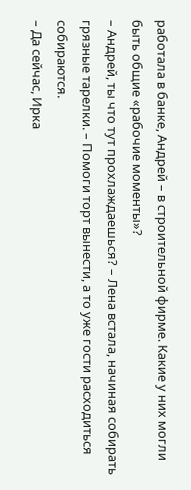работала в банке, Андрей – в строительной фирме. Какие у них могли быть общие «рабочие моменты»?
– Андрей, ты что тут прохлаждаешься? – Лена встала, начиная собирать грязные тарелки. – Помоги торт вынести, а то уже гости расходиться собираются.
– Да сейчас, Ирка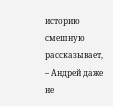историю смешную рассказывает, – Андрей даже не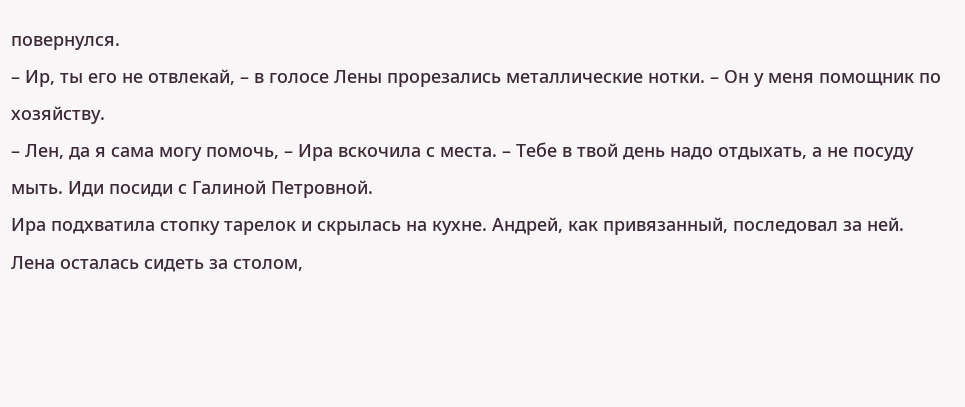повернулся.
– Ир, ты его не отвлекай, – в голосе Лены прорезались металлические нотки. – Он у меня помощник по хозяйству.
– Лен, да я сама могу помочь, – Ира вскочила с места. – Тебе в твой день надо отдыхать, а не посуду мыть. Иди посиди с Галиной Петровной.
Ира подхватила стопку тарелок и скрылась на кухне. Андрей, как привязанный, последовал за ней. Лена осталась сидеть за столом,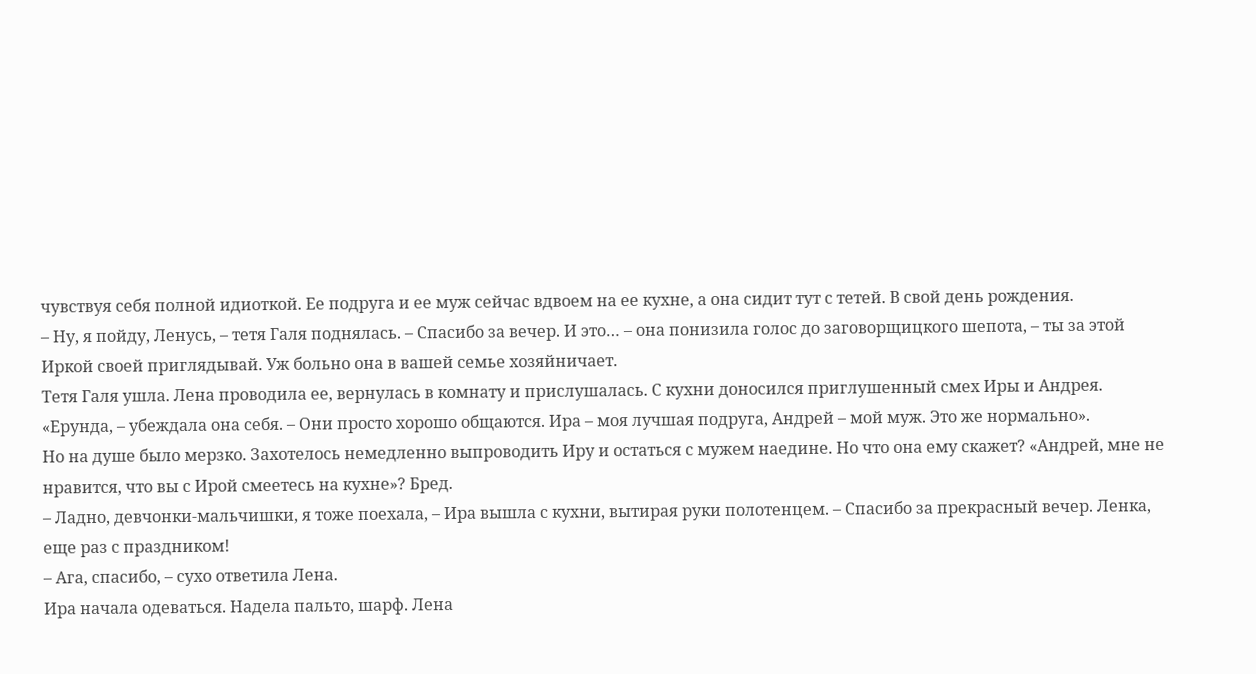чувствуя себя полной идиоткой. Ее подруга и ее муж сейчас вдвоем на ее кухне, а она сидит тут с тетей. В свой день рождения.
– Ну, я пойду, Ленусь, – тетя Галя поднялась. – Спасибо за вечер. И это… – она понизила голос до заговорщицкого шепота, – ты за этой Иркой своей приглядывай. Уж больно она в вашей семье хозяйничает.
Тетя Галя ушла. Лена проводила ее, вернулась в комнату и прислушалась. С кухни доносился приглушенный смех Иры и Андрея.
«Ерунда, – убеждала она себя. – Они просто хорошо общаются. Ира – моя лучшая подруга, Андрей – мой муж. Это же нормально».
Но на душе было мерзко. Захотелось немедленно выпроводить Иру и остаться с мужем наедине. Но что она ему скажет? «Андрей, мне не нравится, что вы с Ирой смеетесь на кухне»? Бред.
– Ладно, девчонки-мальчишки, я тоже поехала, – Ира вышла с кухни, вытирая руки полотенцем. – Спасибо за прекрасный вечер. Ленка, еще раз с праздником!
– Ага, спасибо, – сухо ответила Лена.
Ира начала одеваться. Надела пальто, шарф. Лена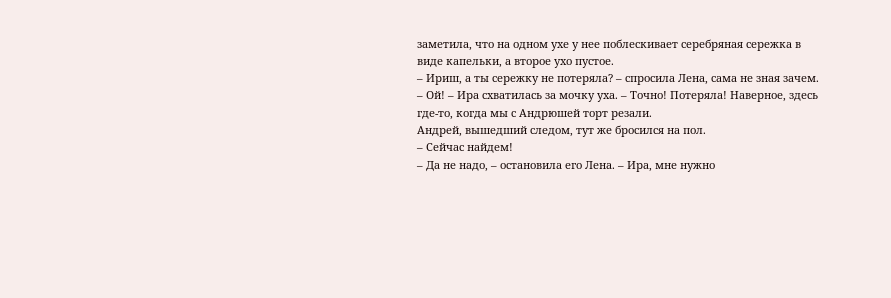заметила, что на одном ухе у нее поблескивает серебряная сережка в виде капельки, а второе ухо пустое.
– Ириш, а ты сережку не потеряла? – спросила Лена, сама не зная зачем.
– Ой! – Ира схватилась за мочку уха. – Точно! Потеряла! Наверное, здесь где-то, когда мы с Андрюшей торт резали.
Андрей, вышедший следом, тут же бросился на пол.
– Сейчас найдем!
– Да не надо, – остановила его Лена. – Ира, мне нужно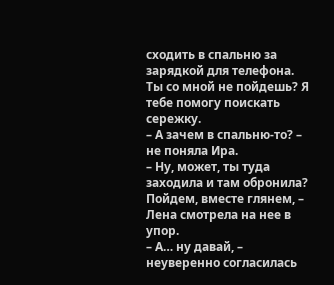сходить в спальню за зарядкой для телефона. Ты со мной не пойдешь? Я тебе помогу поискать сережку.
– А зачем в спальню-то? – не поняла Ира.
– Ну, может, ты туда заходила и там обронила? Пойдем, вместе глянем, – Лена смотрела на нее в упор.
– А… ну давай, – неуверенно согласилась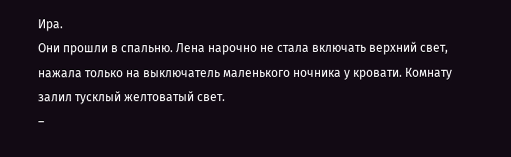Ира.
Они прошли в спальню. Лена нарочно не стала включать верхний свет, нажала только на выключатель маленького ночника у кровати. Комнату залил тусклый желтоватый свет.
–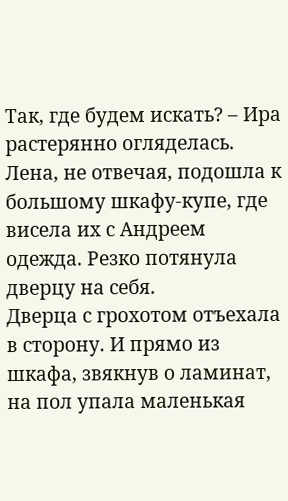Так, где будем искать? – Ира растерянно огляделась.
Лена, не отвечая, подошла к большому шкафу-купе, где висела их с Андреем одежда. Резко потянула дверцу на себя.
Дверца с грохотом отъехала в сторону. И прямо из шкафа, звякнув о ламинат, на пол упала маленькая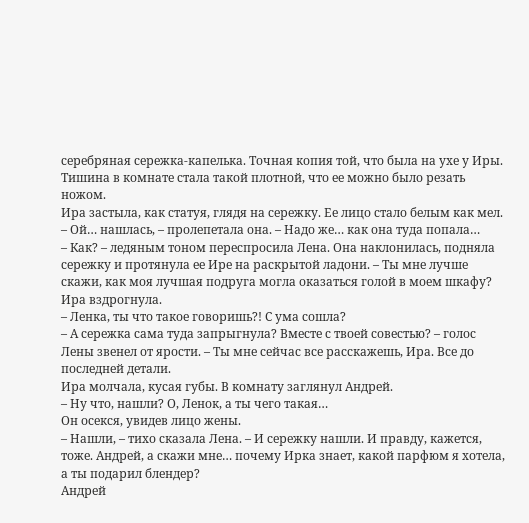серебряная сережка-капелька. Точная копия той, что была на ухе у Иры.
Тишина в комнате стала такой плотной, что ее можно было резать ножом.
Ира застыла, как статуя, глядя на сережку. Ее лицо стало белым как мел.
– Ой… нашлась, – пролепетала она. – Надо же… как она туда попала…
– Как? – ледяным тоном переспросила Лена. Она наклонилась, подняла сережку и протянула ее Ире на раскрытой ладони. – Ты мне лучше скажи, как моя лучшая подруга могла оказаться голой в моем шкафу?
Ира вздрогнула.
– Ленка, ты что такое говоришь?! С ума сошла?
– А сережка сама туда запрыгнула? Вместе с твоей совестью? – голос Лены звенел от ярости. – Ты мне сейчас все расскажешь, Ира. Все до последней детали.
Ира молчала, кусая губы. В комнату заглянул Андрей.
– Ну что, нашли? О, Ленок, а ты чего такая…
Он осекся, увидев лицо жены.
– Нашли, – тихо сказала Лена. – И сережку нашли. И правду, кажется, тоже. Андрей, а скажи мне… почему Ирка знает, какой парфюм я хотела, а ты подарил блендер?
Андрей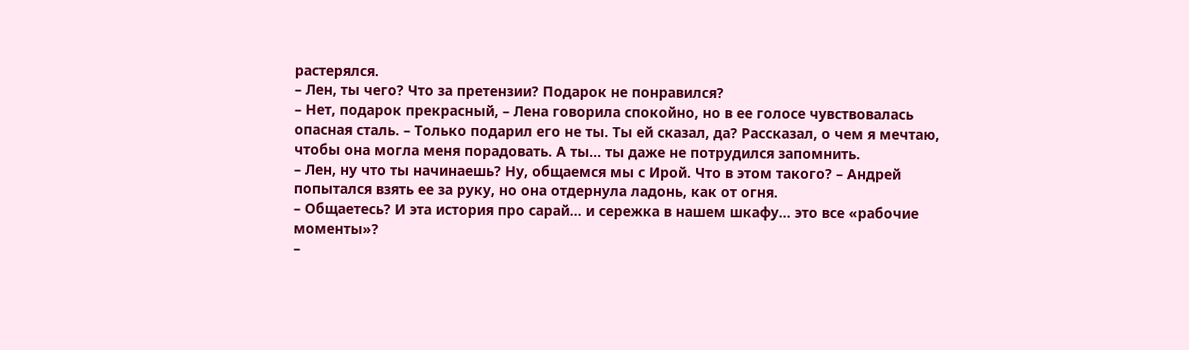растерялся.
– Лен, ты чего? Что за претензии? Подарок не понравился?
– Нет, подарок прекрасный, – Лена говорила спокойно, но в ее голосе чувствовалась опасная сталь. – Только подарил его не ты. Ты ей сказал, да? Рассказал, о чем я мечтаю, чтобы она могла меня порадовать. А ты… ты даже не потрудился запомнить.
– Лен, ну что ты начинаешь? Ну, общаемся мы с Ирой. Что в этом такого? – Андрей попытался взять ее за руку, но она отдернула ладонь, как от огня.
– Общаетесь? И эта история про сарай… и сережка в нашем шкафу… это все «рабочие моменты»?
–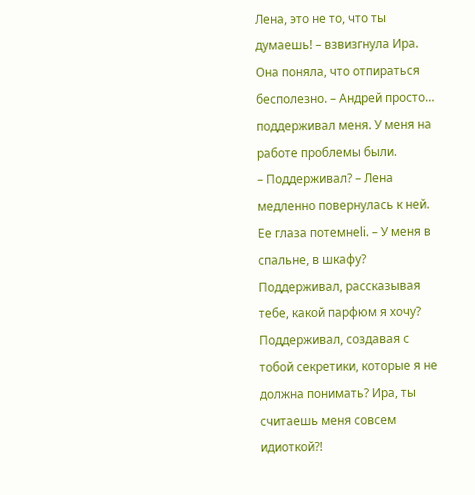Лена, это не то, что ты думаешь! – взвизгнула Ира. Она поняла, что отпираться бесполезно. – Андрей просто… поддерживал меня. У меня на работе проблемы были.
– Поддерживал? – Лена медленно повернулась к ней. Ее глаза потемнеli. – У меня в спальне, в шкафу? Поддерживал, рассказывая тебе, какой парфюм я хочу? Поддерживал, создавая с тобой секретики, которые я не должна понимать? Ира, ты считаешь меня совсем идиоткой?!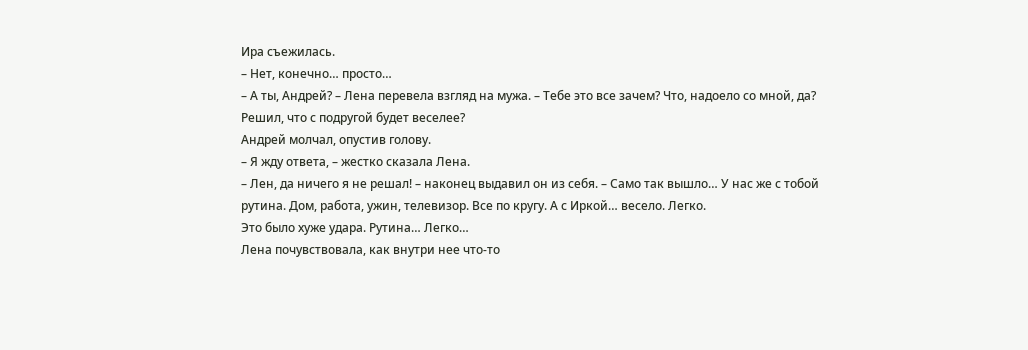Ира съежилась.
– Нет, конечно… просто…
– А ты, Андрей? – Лена перевела взгляд на мужа. – Тебе это все зачем? Что, надоело со мной, да? Решил, что с подругой будет веселее?
Андрей молчал, опустив голову.
– Я жду ответа, – жестко сказала Лена.
– Лен, да ничего я не решал! – наконец выдавил он из себя. – Само так вышло… У нас же с тобой рутина. Дом, работа, ужин, телевизор. Все по кругу. А с Иркой… весело. Легко.
Это было хуже удара. Рутина… Легко…
Лена почувствовала, как внутри нее что-то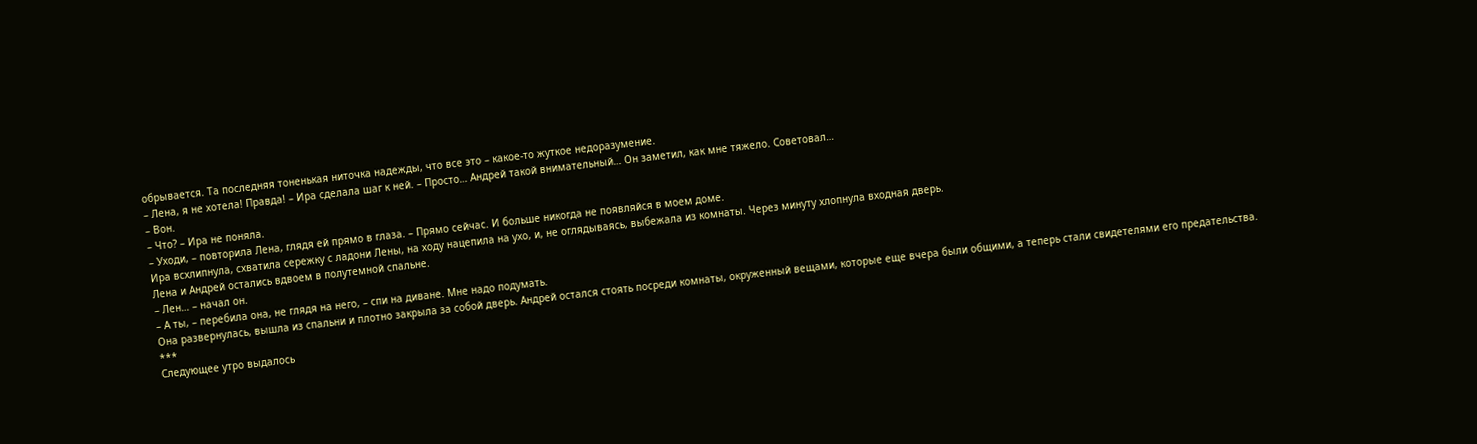обрывается. Та последняя тоненькая ниточка надежды, что все это – какое-то жуткое недоразумение.
– Лена, я не хотела! Правда! – Ира сделала шаг к ней. – Просто… Андрей такой внимательный… Он заметил, как мне тяжело. Советовал…
– Вон.
– Что? – Ира не поняла.
– Уходи, – повторила Лена, глядя ей прямо в глаза. – Прямо сейчас. И больше никогда не появляйся в моем доме.
Ира всхлипнула, схватила сережку с ладони Лены, на ходу нацепила на ухо, и, не оглядываясь, выбежала из комнаты. Через минуту хлопнула входная дверь.
Лена и Андрей остались вдвоем в полутемной спальне.
– Лен… – начал он.
– А ты, – перебила она, не глядя на него, – спи на диване. Мне надо подумать.
Она развернулась, вышла из спальни и плотно закрыла за собой дверь. Андрей остался стоять посреди комнаты, окруженный вещами, которые еще вчера были общими, а теперь стали свидетелями его предательства.
***
Следующее утро выдалось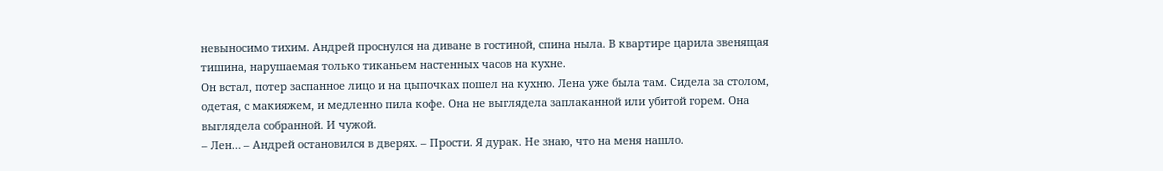невыносимо тихим. Андрей проснулся на диване в гостиной, спина ныла. В квартире царила звенящая тишина, нарушаемая только тиканьем настенных часов на кухне.
Он встал, потер заспанное лицо и на цыпочках пошел на кухню. Лена уже была там. Сидела за столом, одетая, с макияжем, и медленно пила кофе. Она не выглядела заплаканной или убитой горем. Она выглядела собранной. И чужой.
– Лен… – Андрей остановился в дверях. – Прости. Я дурак. Не знаю, что на меня нашло.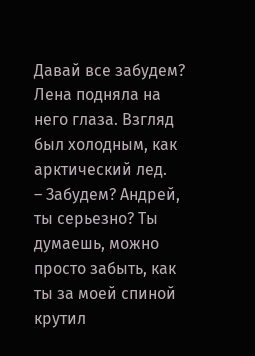Давай все забудем?
Лена подняла на него глаза. Взгляд был холодным, как арктический лед.
– Забудем? Андрей, ты серьезно? Ты думаешь, можно просто забыть, как ты за моей спиной крутил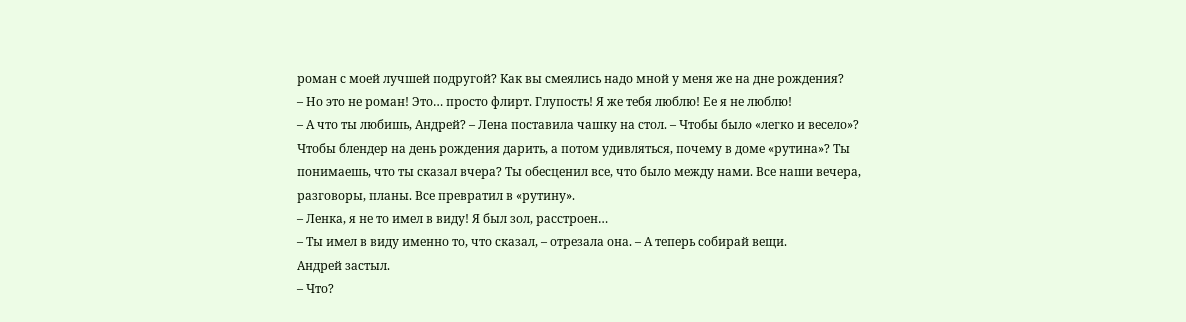роман с моей лучшей подругой? Как вы смеялись надо мной у меня же на дне рождения?
– Но это не роман! Это… просто флирт. Глупость! Я же тебя люблю! Ее я не люблю!
– А что ты любишь, Андрей? – Лена поставила чашку на стол. – Чтобы было «легко и весело»? Чтобы блендер на день рождения дарить, а потом удивляться, почему в доме «рутина»? Ты понимаешь, что ты сказал вчера? Ты обесценил все, что было между нами. Все наши вечера, разговоры, планы. Все превратил в «рутину».
– Ленка, я не то имел в виду! Я был зол, расстроен…
– Ты имел в виду именно то, что сказал, – отрезала она. – А теперь собирай вещи.
Андрей застыл.
– Что?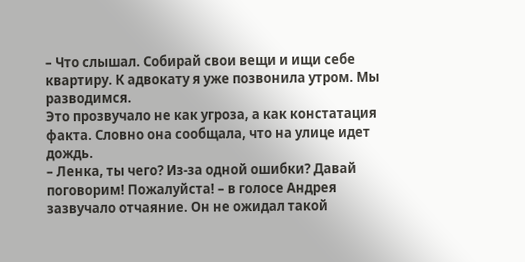– Что слышал. Собирай свои вещи и ищи себе квартиру. К адвокату я уже позвонила утром. Мы разводимся.
Это прозвучало не как угроза, а как констатация факта. Словно она сообщала, что на улице идет дождь.
– Ленка, ты чего? Из-за одной ошибки? Давай поговорим! Пожалуйста! – в голосе Андрея зазвучало отчаяние. Он не ожидал такой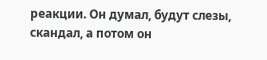реакции. Он думал, будут слезы, скандал, а потом он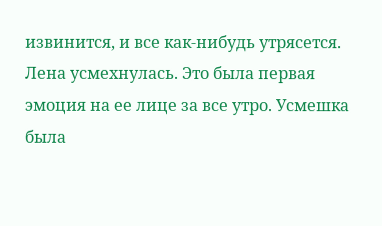извинится, и все как-нибудь утрясется.
Лена усмехнулась. Это была первая эмоция на ее лице за все утро. Усмешка была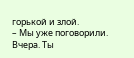горькой и злой.
– Мы уже поговорили. Вчера. Ты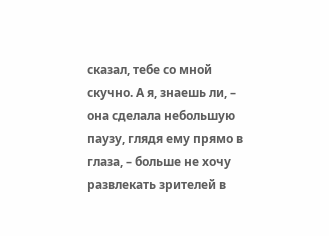сказал, тебе со мной скучно. А я, знаешь ли, – она сделала небольшую паузу, глядя ему прямо в глаза, – больше не хочу развлекать зрителей в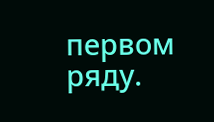первом ряду.